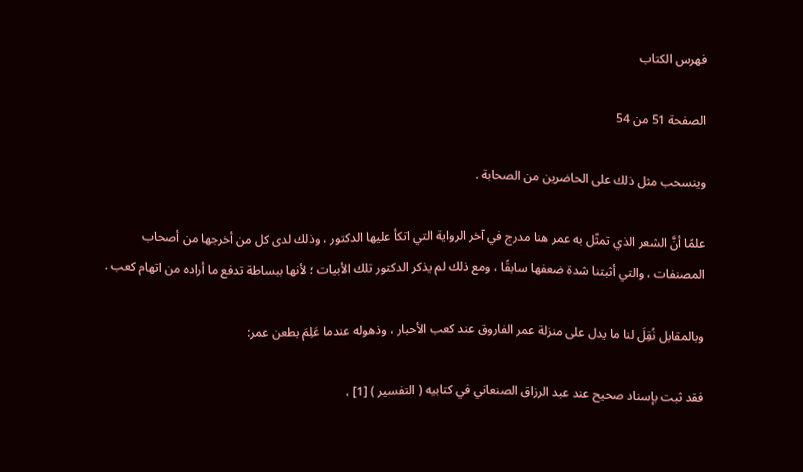فهرس الكتاب

الصفحة 51 من 54

وينسحب مثل ذلك على الحاضرين من الصحابة .

علمًا أنَّ الشعر الذي تمثّل به عمر هنا مدرج في آخر الرواية التي اتكأ عليها الدكتور ، وذلك لدى كل من أخرجها من أصحاب المصنفات ، والتي أثبتنا شدة ضعفها سابقًا ، ومع ذلك لم يذكر الدكتور تلك الأبيات ؛ لأنها ببساطة تدفع ما أراده من اتهام كعب .

وبالمقابل نُقِلَ لنا ما يدل على منزلة عمر الفاروق عند كعب الأحبار ، وذهوله عندما عَلِمَ بطعن عمر:

فقد ثبت بإسناد صحيح عند عبد الرزاق الصنعاني في كتابيه ( التفسير ) [1] ،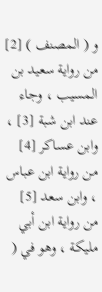و ( المصنف ) [2] من رواية سعيد بن المسيب ، وجاء عند ابن شبة [3] ، وابن عساكر [4] من رواية ابن عباس ، وابن سعد [5] من رواية ابن أبي مليكة ، وهو في (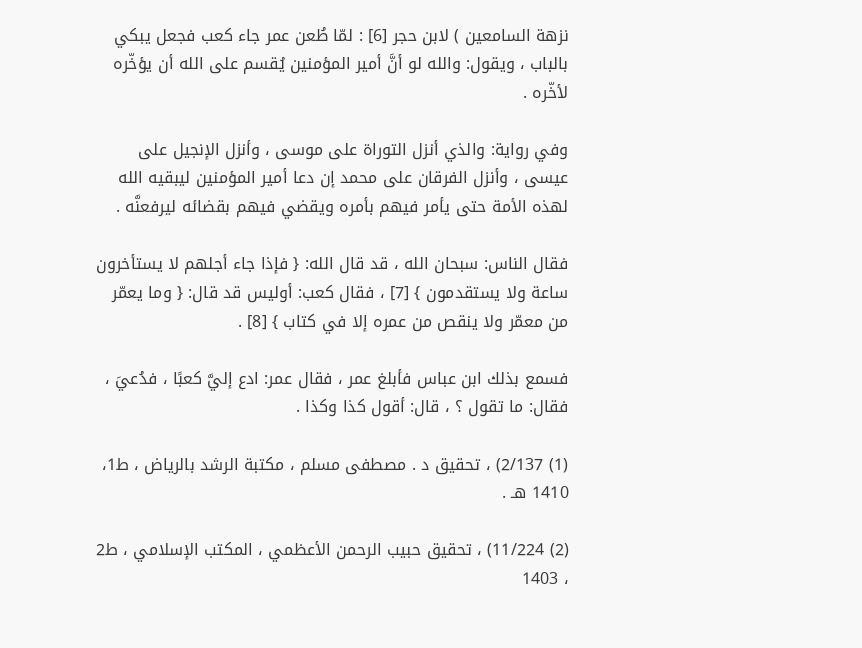نزهة السامعين ) لابن حجر [6] : لمّا طُعن عمر جاء كعب فجعل يبكي بالباب ، ويقول: والله لو أنَّ أمير المؤمنين يُقسم على الله أن يؤخّره لأخّره .

وفي رواية: والذي أنزل التوراة على موسى ، وأنزل الإنجيل على عيسى ، وأنزل الفرقان على محمد إن دعا أمير المؤمنين ليبقيه الله لهذه الأمة حتى يأمر فيهم بأمره ويقضي فيهم بقضائه ليرفعنَّه .

فقال الناس: سبحان الله ، قد قال الله: { فإذا جاء أجلهم لا يستأخرون ساعة ولا يستقدمون } [7] ، فقال كعب: أوليس قد قال: { وما يعمّر من معمّر ولا ينقص من عمره إلا في كتاب } [8] .

فسمع بذلك ابن عباس فأبلغ عمر ، فقال عمر: ادع إليَّ كعبًا ، فدُعيَ ، فقال: ما تقول ؟ ، قال: أقول كذا وكذا .

(1) 2/137) ، تحقيق د . مصطفى مسلم ، مكتبة الرشد بالرياض ، ط1، 1410 هـ .

(2) 11/224) ، تحقيق حبيب الرحمن الأعظمي ، المكتب الإسلامي ، ط2 ، 1403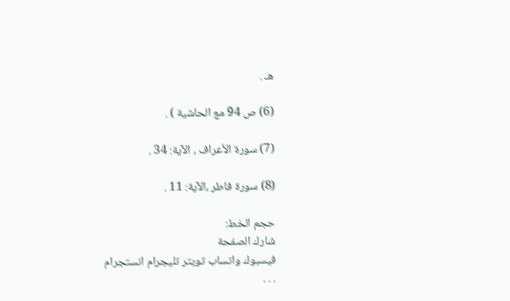هـ .

(6) ص 94 مع الحاشية ) .

(7) سورة الأعراف ، الآية: 34 .

(8) سورة فاطر ،الآية: 11 .

حجم الخط:
شارك الصفحة
فيسبوك واتساب تويتر تليجرام انستجرام
. . .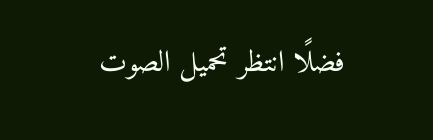فضلًا انتظر تحميل الصوت